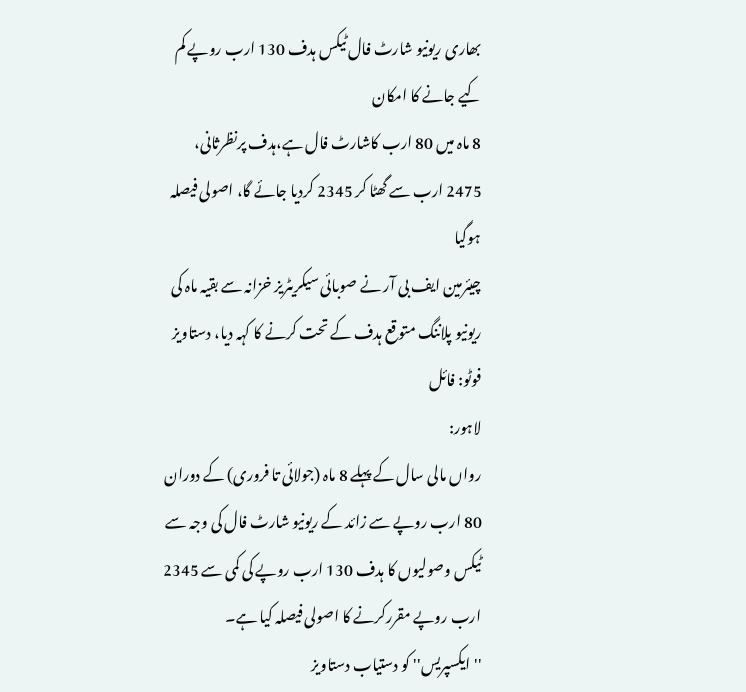بھاری ریونیو شارٹ فال ٹیکس ہدف 130 ارب روپے کم کیے جانے کا امکان
8 ماہ میں 80 ارب کاشارٹ فال ہے،ہدف پرنظرثانی، 2475 ارب سے گھٹا کر 2345 کردیا جائے گا، اصولی فیصلہ ہوگیا
چیئرمین ایف بی آر نے صوبائی سیکریٹریز خزانہ سے بقیہ ماہ کی ریونیو پلاننگ متوقع ہدف کے تحت کرنے کا کہہ دیا، دستاویز فوٹو: فائل
لاہور:
رواں مالی سال کے پہلے 8 ماہ (جولائی تا فروری) کے دوران 80 ارب روپے سے زائد کے ریونیو شارٹ فال کی وجہ سے ٹیکس وصولیوں کا ہدف 130 ارب روپے کی کمی سے 2345 ارب روپے مقررکرنے کا اصولی فیصلہ کیا ہے۔
''ایکسپریس'' کو دستیاب دستاویز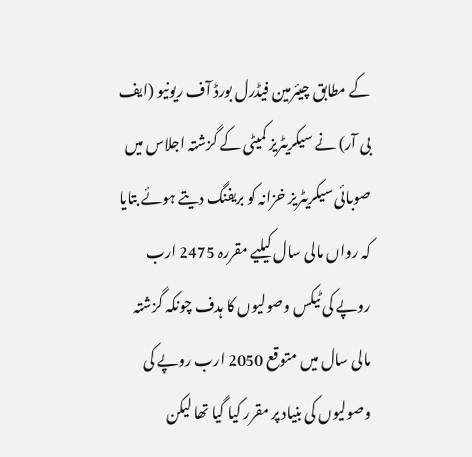کے مطابق چیئرمین فیڈرل بورڈ آف ریونیو (ایف بی آر) نے سیکریٹریز کمیٹی کے گزشتہ اجلاس میں صوبائی سیکریٹریز خزانہ کو بریفنگ دیتے ہوئے بتایا کہ رواں مالی سال کیلیے مقررہ 2475 ارب روپے کی ٹیکس وصولیوں کا ہدف چونکہ گزشتہ مالی سال میں متوقع 2050 ارب روپے کی وصولیوں کی بنیاد پر مقرر کیا گیا تھا لیکن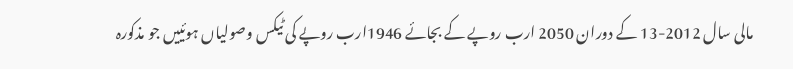مالی سال 2012-13 کے دوران 2050 ارب روپے کے بجائے 1946ارب روپے کی ٹیکس وصولیاں ہوئییں جو مذکورہ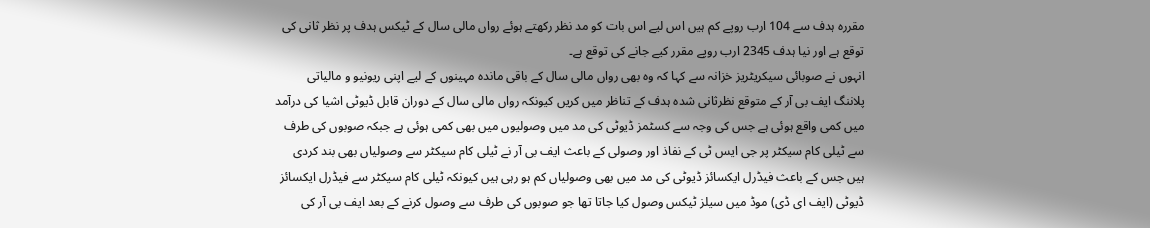مقررہ ہدف سے 104 ارب روپے کم ہیں اس لیے اس بات کو مد نظر رکھتے ہوئے رواں مالی سال کے ٹیکس ہدف پر نظر ثانی کی توقع ہے اور نیا ہدف 2345 ارب روپے مقرر کیے جانے کی توقع ہے۔
انہوں نے صوبائی سیکریٹریز خزانہ سے کہا کہ وہ بھی رواں مالی سال کے باقی ماندہ مہینوں کے لیے اپنی ریونیو و مالیاتی پلاننگ ایف بی آر کے متوقع نظرثانی شدہ ہدف کے تناظر میں کریں کیونکہ رواں مالی سال کے دوران قابل ڈیوٹی اشیا کی درآمد میں کمی واقع ہوئی ہے جس کی وجہ سے کسٹمز ڈیوٹی کی مد میں وصولیوں میں بھی کمی ہوئی ہے جبکہ صوبوں کی طرف سے ٹیلی کام سیکٹر پر جی ایس ٹی کے نفاذ اور وصولی کے باعث ایف بی آر نے ٹیلی کام سیکٹر سے وصولیاں بھی بند کردی ہیں جس کے باعث فیڈرل ایکسائز ڈیوٹی کی مد میں بھی وصولیاں کم ہو رہی ہیں کیونکہ ٹیلی کام سیکٹر سے فیڈرل ایکسائز ڈیوٹی (ایف ای ڈی) موڈ میں سیلز ٹیکس وصول کیا جاتا تھا جو صوبوں کی طرف سے وصول کرنے کے بعد ایف بی آر کی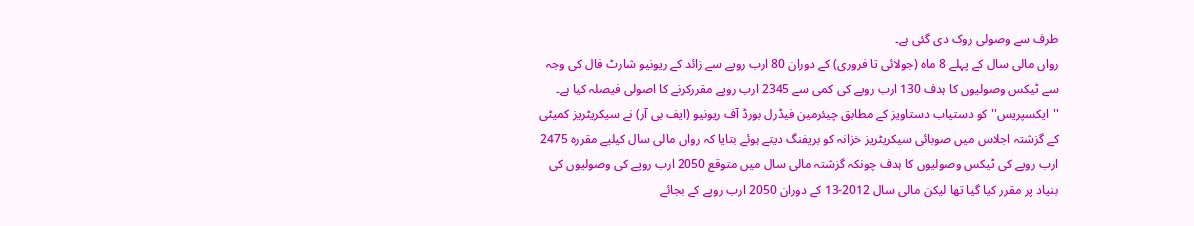طرف سے وصولی روک دی گئی ہے۔
رواں مالی سال کے پہلے 8 ماہ (جولائی تا فروری) کے دوران 80 ارب روپے سے زائد کے ریونیو شارٹ فال کی وجہ سے ٹیکس وصولیوں کا ہدف 130 ارب روپے کی کمی سے 2345 ارب روپے مقررکرنے کا اصولی فیصلہ کیا ہے۔
''ایکسپریس'' کو دستیاب دستاویز کے مطابق چیئرمین فیڈرل بورڈ آف ریونیو (ایف بی آر) نے سیکریٹریز کمیٹی کے گزشتہ اجلاس میں صوبائی سیکریٹریز خزانہ کو بریفنگ دیتے ہوئے بتایا کہ رواں مالی سال کیلیے مقررہ 2475 ارب روپے کی ٹیکس وصولیوں کا ہدف چونکہ گزشتہ مالی سال میں متوقع 2050 ارب روپے کی وصولیوں کی بنیاد پر مقرر کیا گیا تھا لیکن مالی سال 2012-13 کے دوران 2050 ارب روپے کے بجائے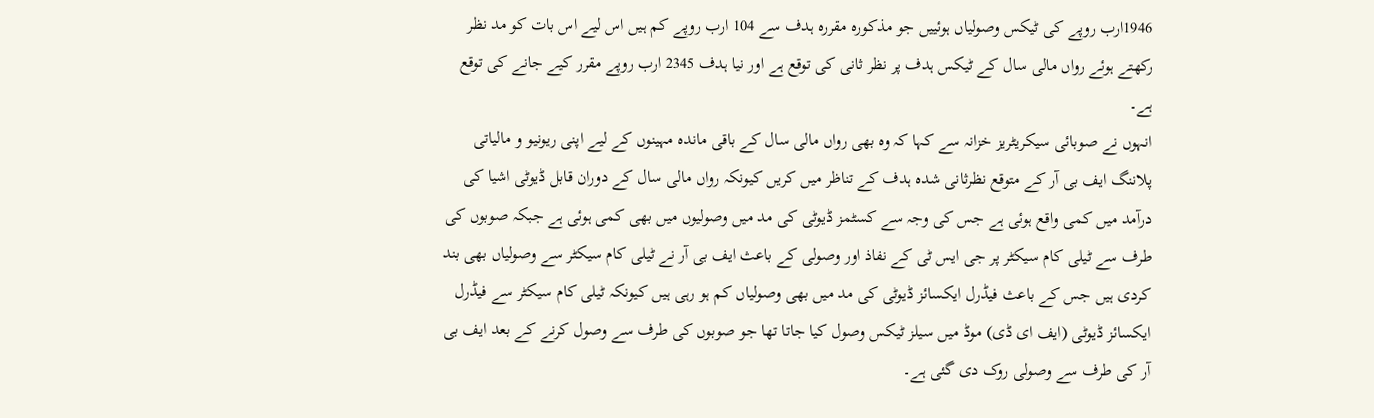1946ارب روپے کی ٹیکس وصولیاں ہوئییں جو مذکورہ مقررہ ہدف سے 104 ارب روپے کم ہیں اس لیے اس بات کو مد نظر رکھتے ہوئے رواں مالی سال کے ٹیکس ہدف پر نظر ثانی کی توقع ہے اور نیا ہدف 2345 ارب روپے مقرر کیے جانے کی توقع ہے۔
انہوں نے صوبائی سیکریٹریز خزانہ سے کہا کہ وہ بھی رواں مالی سال کے باقی ماندہ مہینوں کے لیے اپنی ریونیو و مالیاتی پلاننگ ایف بی آر کے متوقع نظرثانی شدہ ہدف کے تناظر میں کریں کیونکہ رواں مالی سال کے دوران قابل ڈیوٹی اشیا کی درآمد میں کمی واقع ہوئی ہے جس کی وجہ سے کسٹمز ڈیوٹی کی مد میں وصولیوں میں بھی کمی ہوئی ہے جبکہ صوبوں کی طرف سے ٹیلی کام سیکٹر پر جی ایس ٹی کے نفاذ اور وصولی کے باعث ایف بی آر نے ٹیلی کام سیکٹر سے وصولیاں بھی بند کردی ہیں جس کے باعث فیڈرل ایکسائز ڈیوٹی کی مد میں بھی وصولیاں کم ہو رہی ہیں کیونکہ ٹیلی کام سیکٹر سے فیڈرل ایکسائز ڈیوٹی (ایف ای ڈی) موڈ میں سیلز ٹیکس وصول کیا جاتا تھا جو صوبوں کی طرف سے وصول کرنے کے بعد ایف بی آر کی طرف سے وصولی روک دی گئی ہے۔